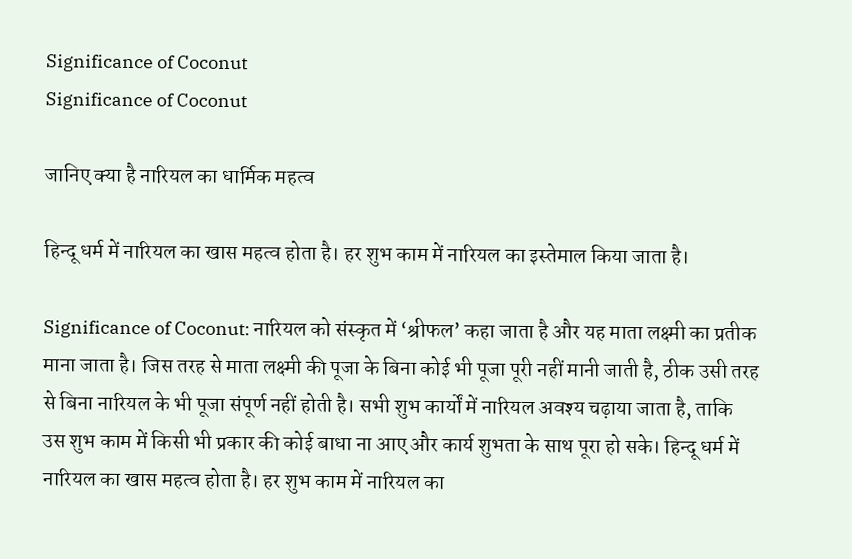Significance of Coconut
Significance of Coconut

जानिए क्या है नारियल का धार्मिक महत्व

हिन्दू धर्म में नारियल का खास महत्व होता है। हर शुभ काम में नारियल का इस्तेमाल किया जाता है।

Significance of Coconut: नारियल को संस्कृत में ‘श्रीफल’ कहा जाता है और यह माता लक्ष्मी का प्रतीक माना जाता है। जिस तरह से माता लक्ष्मी की पूजा के बिना कोई भी पूजा पूरी नहीं मानी जाती है, ठीक उसी तरह से बिना नारियल के भी पूजा संपूर्ण नहीं होती है। सभी शुभ कार्यों में नारियल अवश्य चढ़ाया जाता है, ताकि उस शुभ काम में किसी भी प्रकार की कोई बाधा ना आए और कार्य शुभता के साथ पूरा हो सके। हिन्दू धर्म में नारियल का खास महत्व होता है। हर शुभ काम में नारियल का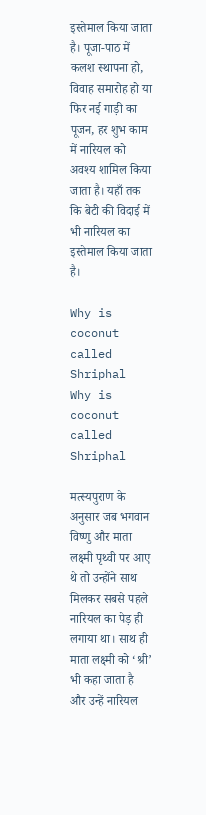इस्तेमाल किया जाता है। पूजा-पाठ में कलश स्थापना हो, विवाह समारोह हो या फिर नई गाड़ी का पूजन, हर शुभ काम में नारियल को अवश्य शामिल किया जाता है। यहाँ तक कि बेटी की विदाई में भी नारियल का इस्तेमाल किया जाता है।

Why is coconut called Shriphal
Why is coconut called Shriphal

मत्स्यपुराण के अनुसार जब भगवान विष्णु और माता लक्ष्मी पृथ्वी पर आए थे तो उन्होंने साथ मिलकर सबसे पहले नारियल का पेड़ ही लगाया था। साथ ही माता लक्ष्मी को ‘श्री’ भी कहा जाता है और उन्हें नारियल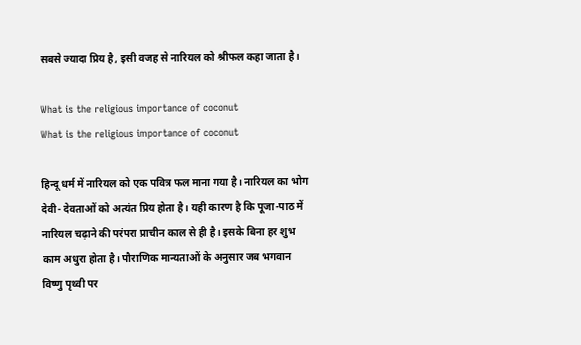सबसे ज्यादा प्रिय है, इसी वजह से नारियल को श्रीफल कहा जाता है।

What is the religious importance of coconut
What is the religious importance of coconut

हिन्दू धर्म में नारियल को एक पवित्र फल माना गया है। नारियल का भोग देवी- देवताओं को अत्यंत प्रिय होता है। यही कारण है कि पूजा-पाठ में नारियल चढ़ाने की परंपरा प्राचीन काल से ही है। इसके बिना हर शुभ काम अधुरा होता है। पौराणिक मान्यताओं के अनुसार जब भगवान विष्णु पृथ्वी पर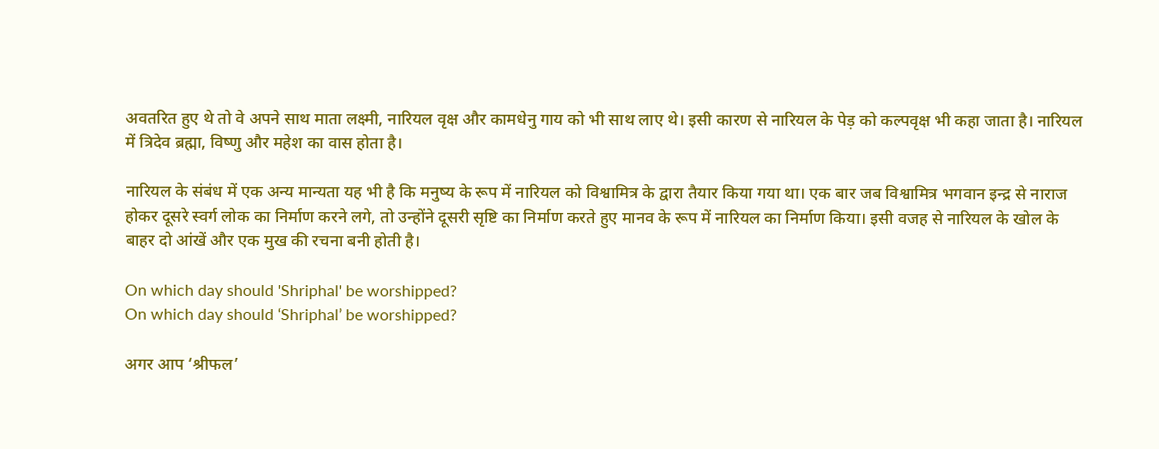अवतरित हुए थे तो वे अपने साथ माता लक्ष्मी, नारियल वृक्ष और कामधेनु गाय को भी साथ लाए थे। इसी कारण से नारियल के पेड़ को कल्पवृक्ष भी कहा जाता है। नारियल में त्रिदेव ब्रह्मा, विष्णु और महेश का वास होता है।

नारियल के संबंध में एक अन्य मान्यता यह भी है कि मनुष्य के रूप में नारियल को विश्वामित्र के द्वारा तैयार किया गया था। एक बार जब विश्वामित्र भगवान इन्द्र से नाराज होकर दूसरे स्वर्ग लोक का निर्माण करने लगे, तो उन्होंने दूसरी सृष्टि का निर्माण करते हुए मानव के रूप में नारियल का निर्माण किया। इसी वजह से नारियल के खोल के बाहर दो आंखें और एक मुख की रचना बनी होती है।

On which day should 'Shriphal' be worshipped?
On which day should ‘Shriphal’ be worshipped?

अगर आप ‘श्रीफल’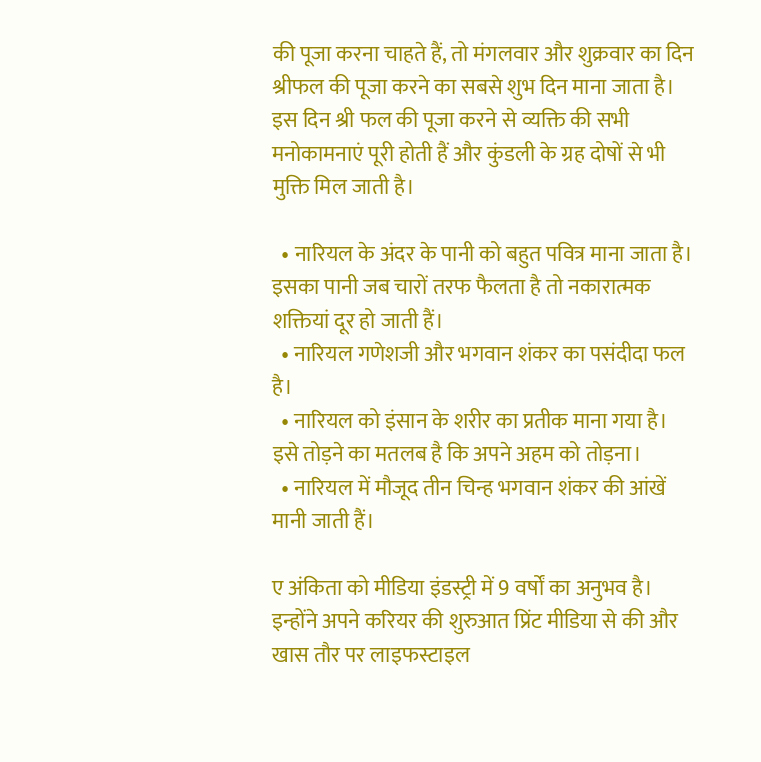की पूजा करना चाहते हैं, तो मंगलवार और शुक्रवार का दिन श्रीफल की पूजा करने का सबसे शुभ दिन माना जाता है। इस दिन श्री फल की पूजा करने से व्यक्ति की सभी मनोकामनाएं पूरी होती हैं और कुंडली के ग्रह दोषों से भी मुक्ति मिल जाती है।

  • नारियल के अंदर के पानी को बहुत पवित्र माना जाता है। इसका पानी जब चारों तरफ फैलता है तो नकारात्मक शक्तियां दूर हो जाती हैं।
  • नारियल गणेशजी और भगवान शंकर का पसंदीदा फल है।
  • नारियल को इंसान के शरीर का प्रतीक माना गया है। इसे तोड़ने का मतलब है कि अपने अहम को तोड़ना।
  • नारियल में मौजूद तीन चिन्ह भगवान शंकर की आंखें मानी जाती हैं।

ए अंकिता को मीडिया इंडस्ट्री में 9 वर्षों का अनुभव है। इन्होंने अपने करियर की शुरुआत प्रिंट मीडिया से की और खास तौर पर लाइफस्टाइल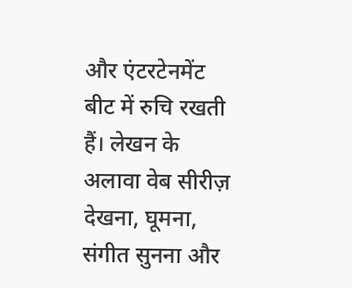और एंटरटेनमेंट बीट में रुचि रखती हैं। लेखन के अलावा वेब सीरीज़ देखना, घूमना, संगीत सुनना और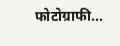फोटोग्राफी...